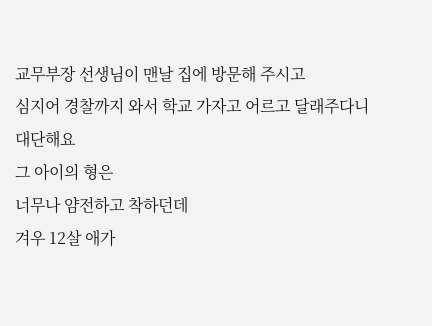교무부장 선생님이 맨날 집에 방문해 주시고
심지어 경찰까지 와서 학교 가자고 어르고 달래주다니
대단해요
그 아이의 형은
너무나 얌전하고 착하던데
겨우 12살 애가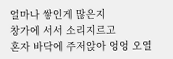얼마나 쌓인게 많은지
창가에 서서 소리지르고
혼자 바닥에 주저앉아 엉엉 오열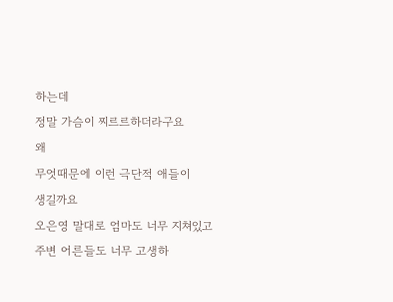하는데
정말 가슴이 찌르르하더라구요
왜
무엇때문에 이런 극단적 애들이
생길까요
오은영 말대로 엄마도 너무 지쳐있고
주변 어른들도 너무 고생하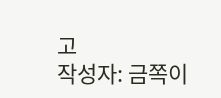고
작성자: 금쪽이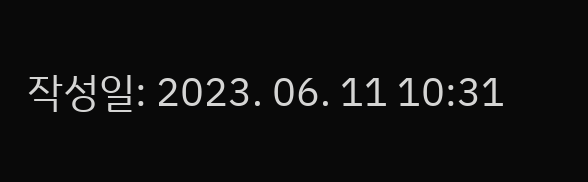작성일: 2023. 06. 11 10:31